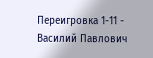Переигровка 1-11 - Василий Павлович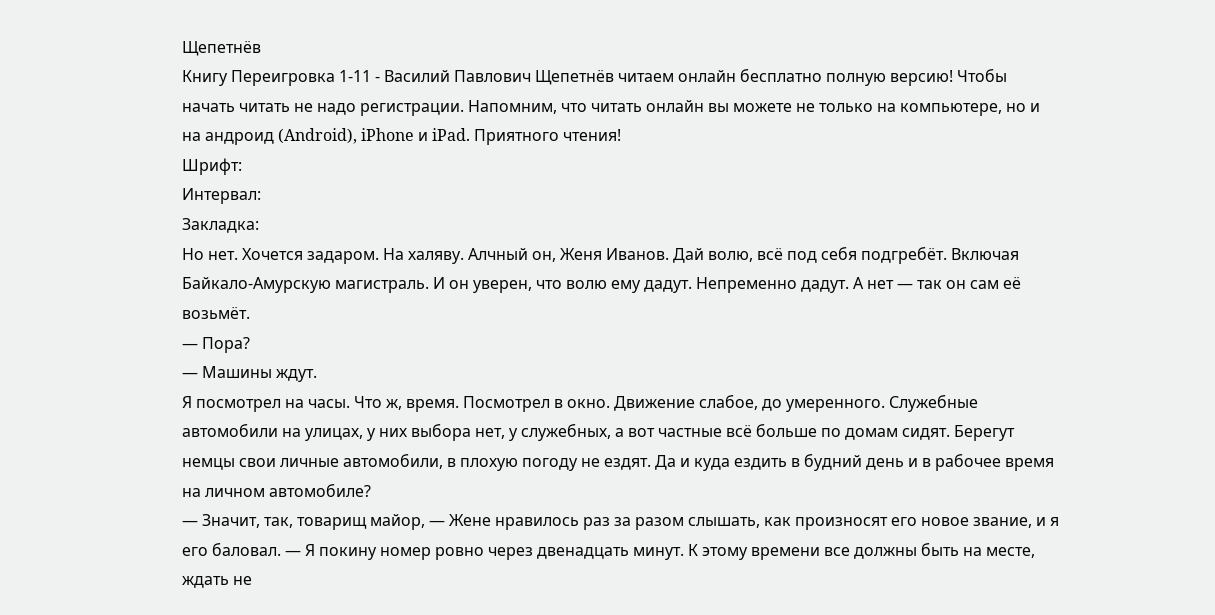Щепетнёв
Книгу Переигровка 1-11 - Василий Павлович Щепетнёв читаем онлайн бесплатно полную версию! Чтобы начать читать не надо регистрации. Напомним, что читать онлайн вы можете не только на компьютере, но и на андроид (Android), iPhone и iPad. Приятного чтения!
Шрифт:
Интервал:
Закладка:
Но нет. Хочется задаром. На халяву. Алчный он, Женя Иванов. Дай волю, всё под себя подгребёт. Включая Байкало-Амурскую магистраль. И он уверен, что волю ему дадут. Непременно дадут. А нет — так он сам её возьмёт.
— Пора?
— Машины ждут.
Я посмотрел на часы. Что ж, время. Посмотрел в окно. Движение слабое, до умеренного. Служебные автомобили на улицах, у них выбора нет, у служебных, а вот частные всё больше по домам сидят. Берегут немцы свои личные автомобили, в плохую погоду не ездят. Да и куда ездить в будний день и в рабочее время на личном автомобиле?
— Значит, так, товарищ майор, — Жене нравилось раз за разом слышать, как произносят его новое звание, и я его баловал. — Я покину номер ровно через двенадцать минут. К этому времени все должны быть на месте, ждать не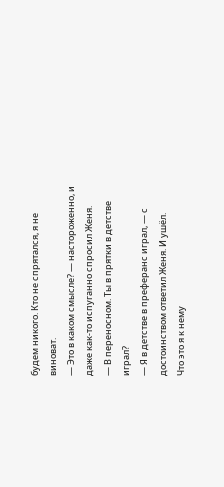будем никого. Кто не спрятался, я не виноват.
— Это в каком смысле? — настороженно, и даже как-то испуганно спросил Женя.
— В переносном. Ты в прятки в детстве играл?
— Я в детстве в преферанс играл, — с достоинством ответил Женя. И ушёл.
Что это я к нему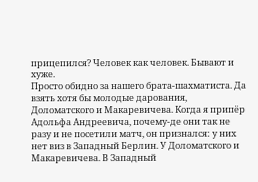прицепился? Человек как человек. Бывают и хуже.
Просто обидно за нашего брата-шахматиста. Да взять хотя бы молодые дарования, Доломатского и Макаревичева. Когда я припёр Адольфа Андреевича, почему-де они так не разу и не посетили матч, он признался: у них нет виз в Западный Берлин. У Доломатского и Макаревичева. В Западный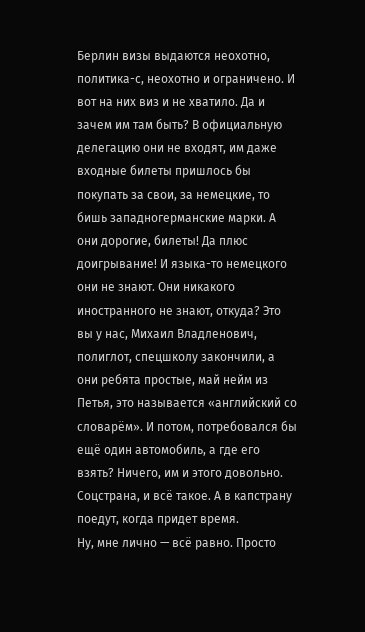Берлин визы выдаются неохотно, политика-с, неохотно и ограничено. И вот на них виз и не хватило. Да и зачем им там быть? В официальную делегацию они не входят, им даже входные билеты пришлось бы покупать за свои, за немецкие, то бишь западногерманские марки. А они дорогие, билеты! Да плюс доигрывание! И языка-то немецкого они не знают. Они никакого иностранного не знают, откуда? Это вы у нас, Михаил Владленович, полиглот, спецшколу закончили, а они ребята простые, май нейм из Петья, это называется «английский со словарём». И потом, потребовался бы ещё один автомобиль, а где его взять? Ничего, им и этого довольно. Соцстрана, и всё такое. А в капстрану поедут, когда придет время.
Ну, мне лично — всё равно. Просто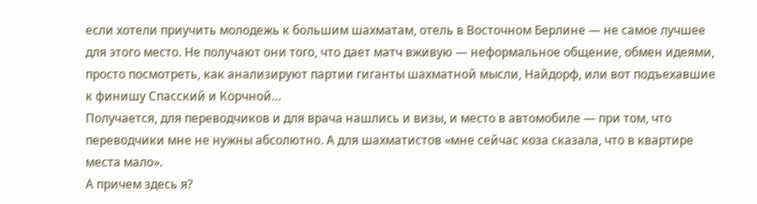если хотели приучить молодежь к большим шахматам, отель в Восточном Берлине — не самое лучшее для этого место. Не получают они того, что дает матч вживую — неформальное общение, обмен идеями, просто посмотреть, как анализируют партии гиганты шахматной мысли, Найдорф, или вот подъехавшие к финишу Спасский и Корчной…
Получается, для переводчиков и для врача нашлись и визы, и место в автомобиле — при том, что переводчики мне не нужны абсолютно. А для шахматистов «мне сейчас коза сказала, что в квартире места мало».
А причем здесь я?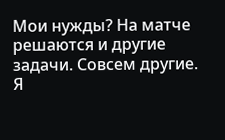Мои нужды? На матче решаются и другие задачи. Совсем другие.
Я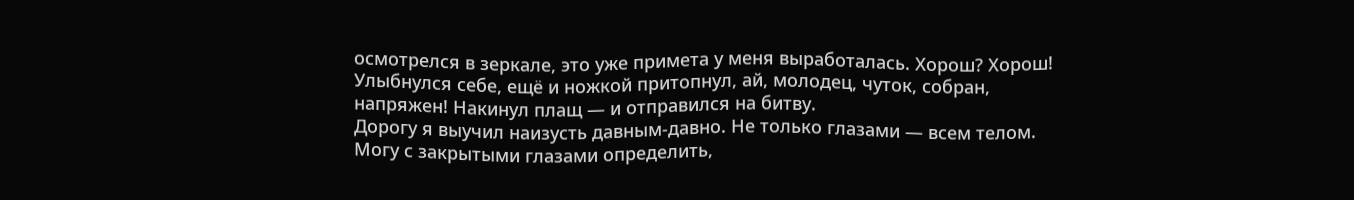осмотрелся в зеркале, это уже примета у меня выработалась. Хорош? Хорош! Улыбнулся себе, ещё и ножкой притопнул, ай, молодец, чуток, собран, напряжен! Накинул плащ — и отправился на битву.
Дорогу я выучил наизусть давным-давно. Не только глазами — всем телом. Могу с закрытыми глазами определить,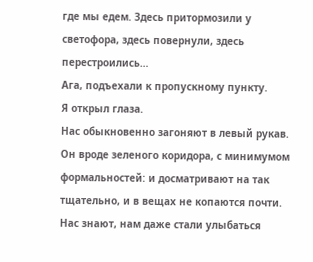где мы едем. Здесь притормозили у светофора, здесь повернули, здесь перестроились…
Ага, подъехали к пропускному пункту.
Я открыл глаза.
Нас обыкновенно загоняют в левый рукав. Он вроде зеленого коридора, с минимумом формальностей: и досматривают на так тщательно, и в вещах не копаются почти. Нас знают, нам даже стали улыбаться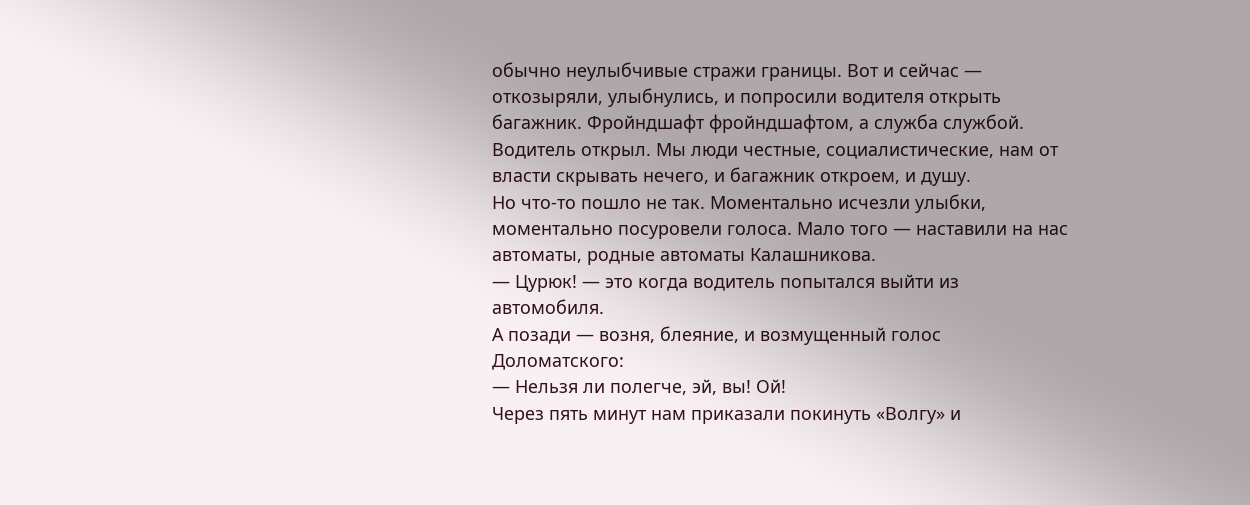обычно неулыбчивые стражи границы. Вот и сейчас — откозыряли, улыбнулись, и попросили водителя открыть багажник. Фройндшафт фройндшафтом, а служба службой.
Водитель открыл. Мы люди честные, социалистические, нам от власти скрывать нечего, и багажник откроем, и душу.
Но что-то пошло не так. Моментально исчезли улыбки, моментально посуровели голоса. Мало того — наставили на нас автоматы, родные автоматы Калашникова.
— Цурюк! — это когда водитель попытался выйти из автомобиля.
А позади — возня, блеяние, и возмущенный голос Доломатского:
— Нельзя ли полегче, эй, вы! Ой!
Через пять минут нам приказали покинуть «Волгу» и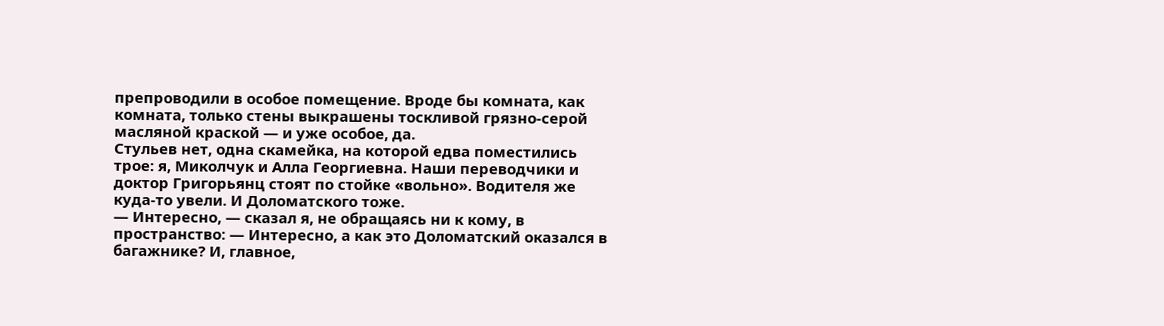препроводили в особое помещение. Вроде бы комната, как комната, только стены выкрашены тоскливой грязно-серой масляной краской — и уже особое, да.
Стульев нет, одна скамейка, на которой едва поместились трое: я, Миколчук и Алла Георгиевна. Наши переводчики и доктор Григорьянц стоят по стойке «вольно». Водителя же куда-то увели. И Доломатского тоже.
— Интересно, — сказал я, не обращаясь ни к кому, в пространство: — Интересно, а как это Доломатский оказался в багажнике? И, главное,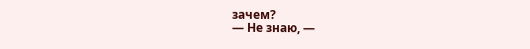зачем?
— Не знаю, —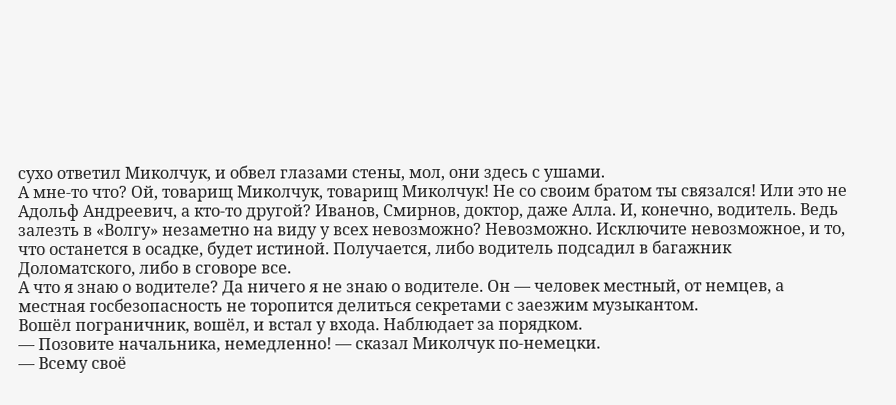сухо ответил Миколчук, и обвел глазами стены, мол, они здесь с ушами.
А мне-то что? Ой, товарищ Миколчук, товарищ Миколчук! Не со своим братом ты связался! Или это не Адольф Андреевич, а кто-то другой? Иванов, Смирнов, доктор, даже Алла. И, конечно, водитель. Ведь залезть в «Волгу» незаметно на виду у всех невозможно? Невозможно. Исключите невозможное, и то, что останется в осадке, будет истиной. Получается, либо водитель подсадил в багажник Доломатского, либо в сговоре все.
А что я знаю о водителе? Да ничего я не знаю о водителе. Он — человек местный, от немцев, а местная госбезопасность не торопится делиться секретами с заезжим музыкантом.
Вошёл пограничник, вошёл, и встал у входа. Наблюдает за порядком.
— Позовите начальника, немедленно! — сказал Миколчук по-немецки.
— Всему своё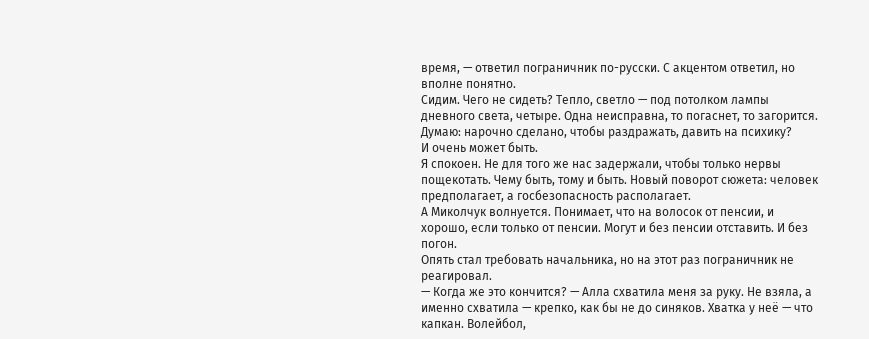время, — ответил пограничник по-русски. С акцентом ответил, но вполне понятно.
Сидим. Чего не сидеть? Тепло, светло — под потолком лампы дневного света, четыре. Одна неисправна, то погаснет, то загорится. Думаю: нарочно сделано, чтобы раздражать, давить на психику?
И очень может быть.
Я спокоен. Не для того же нас задержали, чтобы только нервы пощекотать. Чему быть, тому и быть. Новый поворот сюжета: человек предполагает, а госбезопасность располагает.
А Миколчук волнуется. Понимает, что на волосок от пенсии, и хорошо, если только от пенсии. Могут и без пенсии отставить. И без погон.
Опять стал требовать начальника, но на этот раз пограничник не реагировал.
— Когда же это кончится? — Алла схватила меня за руку. Не взяла, а именно схватила — крепко, как бы не до синяков. Хватка у неё — что капкан. Волейбол,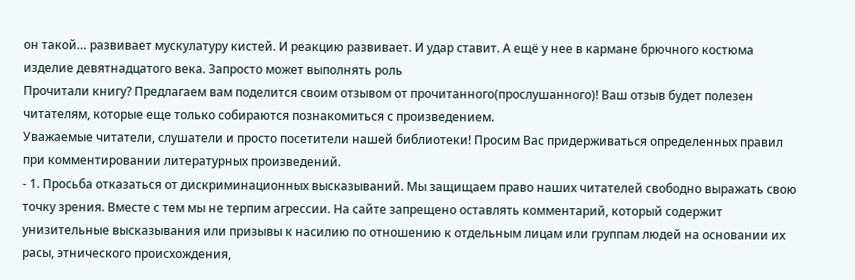он такой… развивает мускулатуру кистей. И реакцию развивает. И удар ставит. А ещё у нее в кармане брючного костюма изделие девятнадцатого века. Запросто может выполнять роль
Прочитали книгу? Предлагаем вам поделится своим отзывом от прочитанного(прослушанного)! Ваш отзыв будет полезен читателям, которые еще только собираются познакомиться с произведением.
Уважаемые читатели, слушатели и просто посетители нашей библиотеки! Просим Вас придерживаться определенных правил при комментировании литературных произведений.
- 1. Просьба отказаться от дискриминационных высказываний. Мы защищаем право наших читателей свободно выражать свою точку зрения. Вместе с тем мы не терпим агрессии. На сайте запрещено оставлять комментарий, который содержит унизительные высказывания или призывы к насилию по отношению к отдельным лицам или группам людей на основании их расы, этнического происхождения,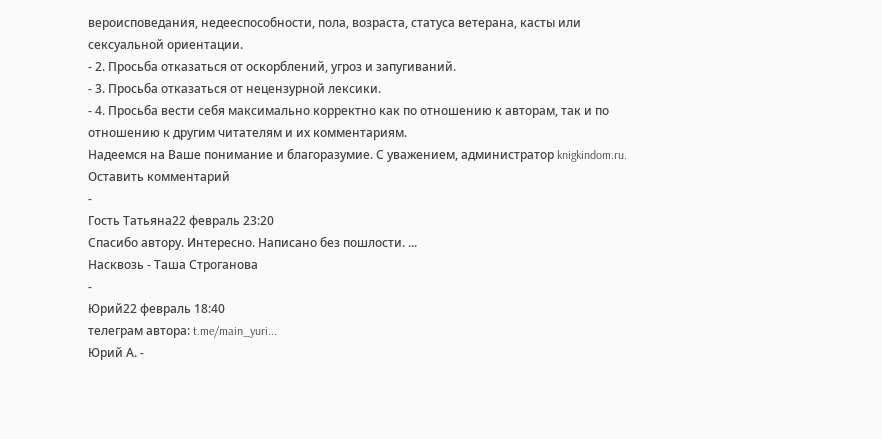вероисповедания, недееспособности, пола, возраста, статуса ветерана, касты или сексуальной ориентации.
- 2. Просьба отказаться от оскорблений, угроз и запугиваний.
- 3. Просьба отказаться от нецензурной лексики.
- 4. Просьба вести себя максимально корректно как по отношению к авторам, так и по отношению к другим читателям и их комментариям.
Надеемся на Ваше понимание и благоразумие. С уважением, администратор knigkindom.ru.
Оставить комментарий
-
Гость Татьяна22 февраль 23:20
Спасибо автору. Интересно. Написано без пошлости. ...
Насквозь - Таша Строганова
-
Юрий22 февраль 18:40
телеграм автора: t.me/main_yuri...
Юрий А. -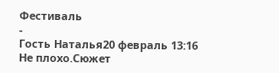Фестиваль
-
Гость Наталья20 февраль 13:16
Не плохо.Сюжет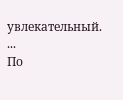увлекательный. ...
По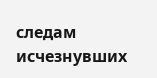следам исчезнувших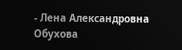- Лена Александровна Обухова